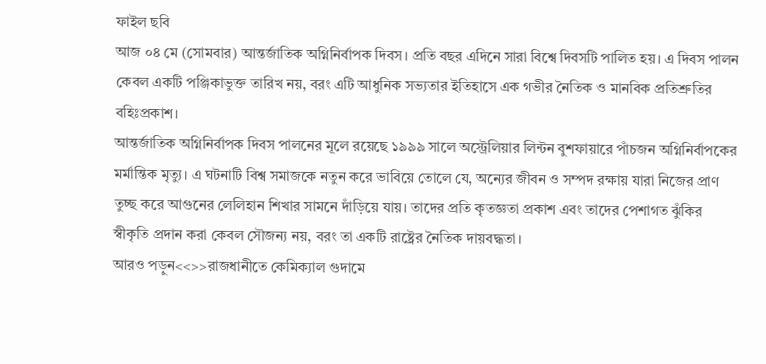ফাইল ছবি
আজ ০৪ মে (সোমবার) আন্তর্জাতিক অগ্নিনির্বাপক দিবস। প্রতি বছর এদিনে সারা বিশ্বে দিবসটি পালিত হয়। এ দিবস পালন কেবল একটি পঞ্জিকাভুক্ত তারিখ নয়, বরং এটি আধুনিক সভ্যতার ইতিহাসে এক গভীর নৈতিক ও মানবিক প্রতিশ্রুতির বহিঃপ্রকাশ।
আন্তর্জাতিক অগ্নিনির্বাপক দিবস পালনের মূলে রয়েছে ১৯৯৯ সালে অস্ট্রেলিয়ার লিন্টন বুশফায়ারে পাঁচজন অগ্নিনির্বাপকের মর্মান্তিক মৃত্যু। এ ঘটনাটি বিশ্ব সমাজকে নতুন করে ভাবিয়ে তোলে যে, অন্যের জীবন ও সম্পদ রক্ষায় যারা নিজের প্রাণ তুচ্ছ করে আগুনের লেলিহান শিখার সামনে দাঁড়িয়ে যায়। তাদের প্রতি কৃতজ্ঞতা প্রকাশ এবং তাদের পেশাগত ঝুঁকির স্বীকৃতি প্রদান করা কেবল সৌজন্য নয়, বরং তা একটি রাষ্ট্রের নৈতিক দায়বদ্ধতা।
আরও পড়ুন<<>>রাজধানীতে কেমিক্যাল গুদামে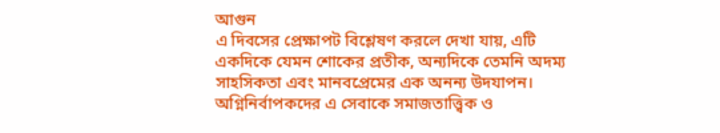আগুন
এ দিবসের প্রেক্ষাপট বিশ্লেষণ করলে দেখা যায়, এটি একদিকে যেমন শোকের প্রতীক, অন্যদিকে তেমনি অদম্য সাহসিকতা এবং মানবপ্রেমের এক অনন্য উদযাপন। অগ্নিনির্বাপকদের এ সেবাকে সমাজতাত্ত্বিক ও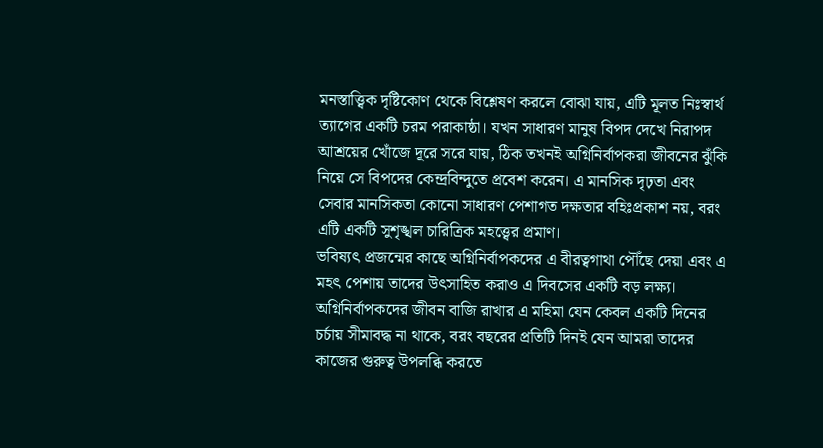মনস্তাত্ত্বিক দৃষ্টিকোণ থেকে বিশ্লেষণ করলে বোঝা যায়, এটি মূলত নিঃস্বার্থ ত্যাগের একটি চরম পরাকাষ্ঠা। যখন সাধারণ মানুষ বিপদ দেখে নিরাপদ আশ্রয়ের খোঁজে দূরে সরে যায়, ঠিক তখনই অগ্নিনির্বাপকরা জীবনের ঝুঁকি নিয়ে সে বিপদের কেন্দ্রবিন্দুতে প্রবেশ করেন। এ মানসিক দৃঢ়তা এবং সেবার মানসিকতা কোনো সাধারণ পেশাগত দক্ষতার বহিঃপ্রকাশ নয়, বরং এটি একটি সুশৃঙ্খল চারিত্রিক মহত্ত্বের প্রমাণ।
ভবিষ্যৎ প্রজন্মের কাছে অগ্নিনির্বাপকদের এ বীরত্বগাথা পৌঁছে দেয়া এবং এ মহৎ পেশায় তাদের উৎসাহিত করাও এ দিবসের একটি বড় লক্ষ্য। অগ্নিনির্বাপকদের জীবন বাজি রাখার এ মহিমা যেন কেবল একটি দিনের চর্চায় সীমাবদ্ধ না থাকে, বরং বছরের প্রতিটি দিনই যেন আমরা তাদের কাজের গুরুত্ব উপলব্ধি করতে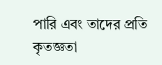পারি এবং তাদের প্রতি কৃতজ্ঞতা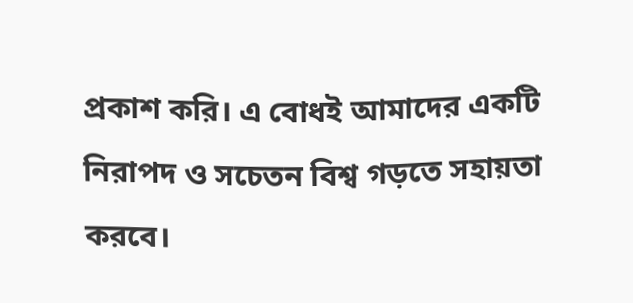প্রকাশ করি। এ বোধই আমাদের একটি নিরাপদ ও সচেতন বিশ্ব গড়তে সহায়তা করবে।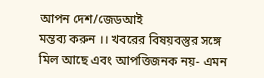আপন দেশ/জেডআই
মন্তব্য করুন ।। খবরের বিষয়বস্তুর সঙ্গে মিল আছে এবং আপত্তিজনক নয়- এমন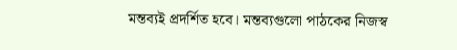মন্তব্যই প্রদর্শিত হবে। মন্তব্যগুলো পাঠকের নিজস্ব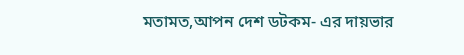মতামত,আপন দেশ ডটকম- এর দায়ভার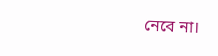নেবে না।